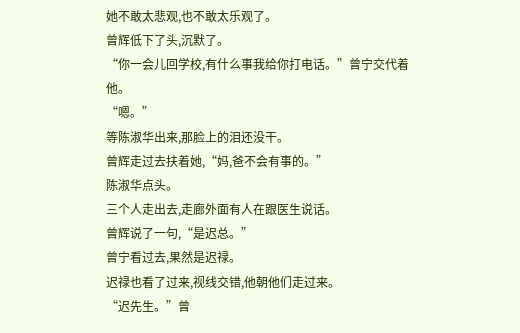她不敢太悲观,也不敢太乐观了。
曾辉低下了头,沉默了。
“你一会儿回学校,有什么事我给你打电话。”曾宁交代着他。
“嗯。”
等陈淑华出来,那脸上的泪还没干。
曾辉走过去扶着她,“妈,爸不会有事的。”
陈淑华点头。
三个人走出去,走廊外面有人在跟医生说话。
曾辉说了一句,“是迟总。”
曾宁看过去,果然是迟禄。
迟禄也看了过来,视线交错,他朝他们走过来。
“迟先生。”曾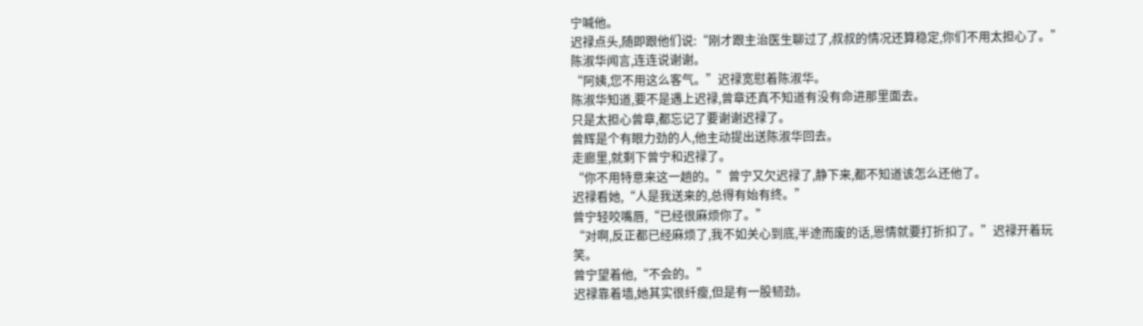宁喊他。
迟禄点头,随即跟他们说:“刚才跟主治医生聊过了,叔叔的情况还算稳定,你们不用太担心了。”
陈淑华闻言,连连说谢谢。
“阿姨,您不用这么客气。”迟禄宽慰着陈淑华。
陈淑华知道,要不是遇上迟禄,曾章还真不知道有没有命进那里面去。
只是太担心曾章,都忘记了要谢谢迟禄了。
曾辉是个有眼力劲的人,他主动提出送陈淑华回去。
走廊里,就剩下曾宁和迟禄了。
“你不用特意来这一趟的。”曾宁又欠迟禄了,静下来,都不知道该怎么还他了。
迟禄看她,“人是我送来的,总得有始有终。”
曾宁轻咬嘴唇,“已经很麻烦你了。”
“对啊,反正都已经麻烦了,我不如关心到底,半途而废的话,恩情就要打折扣了。”迟禄开着玩笑。
曾宁望着他,“不会的。”
迟禄靠着墙,她其实很纤瘦,但是有一股韧劲。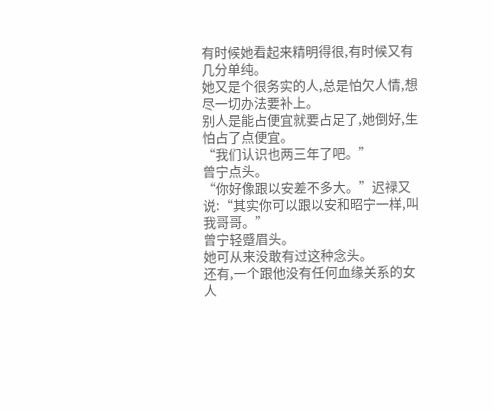有时候她看起来精明得很,有时候又有几分单纯。
她又是个很务实的人,总是怕欠人情,想尽一切办法要补上。
别人是能占便宜就要占足了,她倒好,生怕占了点便宜。
“我们认识也两三年了吧。”
曾宁点头。
“你好像跟以安差不多大。”迟禄又说:“其实你可以跟以安和昭宁一样,叫我哥哥。”
曾宁轻蹙眉头。
她可从来没敢有过这种念头。
还有,一个跟他没有任何血缘关系的女人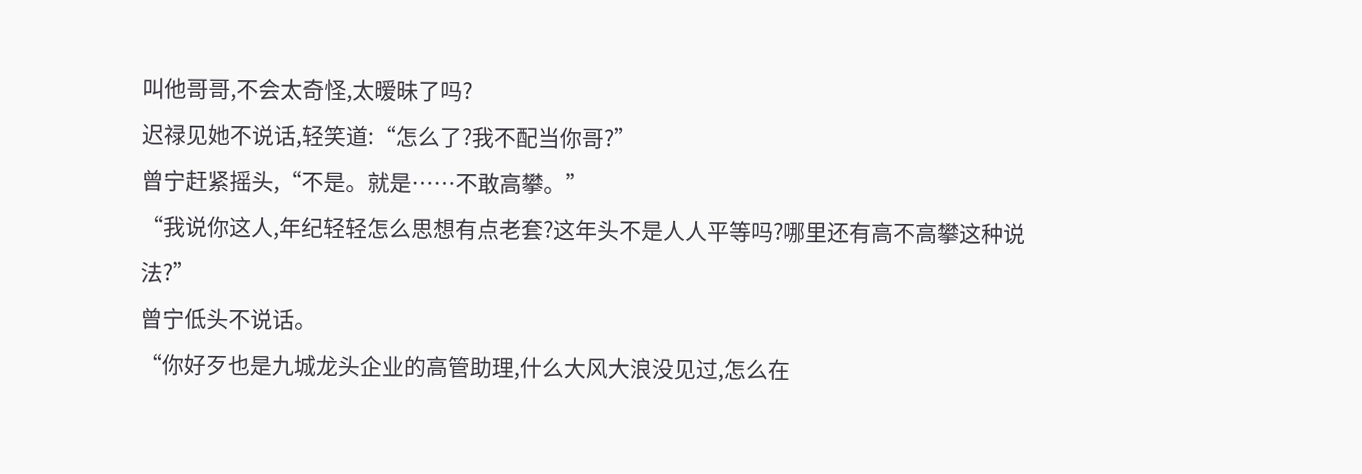叫他哥哥,不会太奇怪,太暧昧了吗?
迟禄见她不说话,轻笑道:“怎么了?我不配当你哥?”
曾宁赶紧摇头,“不是。就是……不敢高攀。”
“我说你这人,年纪轻轻怎么思想有点老套?这年头不是人人平等吗?哪里还有高不高攀这种说法?”
曾宁低头不说话。
“你好歹也是九城龙头企业的高管助理,什么大风大浪没见过,怎么在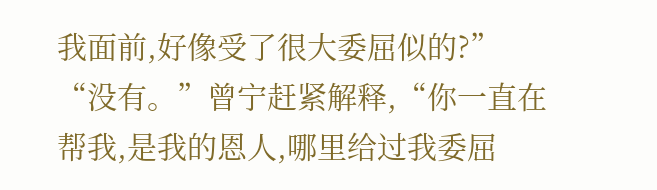我面前,好像受了很大委屈似的?”
“没有。”曾宁赶紧解释,“你一直在帮我,是我的恩人,哪里给过我委屈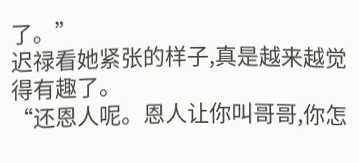了。”
迟禄看她紧张的样子,真是越来越觉得有趣了。
“还恩人呢。恩人让你叫哥哥,你怎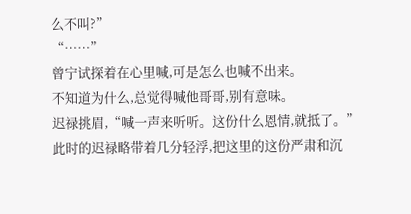么不叫?”
“……”
曾宁试探着在心里喊,可是怎么也喊不出来。
不知道为什么,总觉得喊他哥哥,别有意味。
迟禄挑眉,“喊一声来听听。这份什么恩情,就抵了。”
此时的迟禄略带着几分轻浮,把这里的这份严肃和沉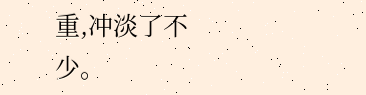重,冲淡了不少。